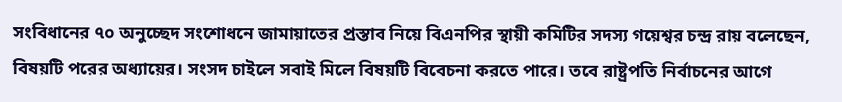সংবিধানের ৭০ অনুচ্ছেদ সংশোধনে জামায়াতের প্রস্তাব নিয়ে বিএনপির স্থায়ী কমিটির সদস্য গয়েশ্বর চন্দ্র রায় বলেছেন, বিষয়টি পরের অধ্যায়ের। সংসদ চাইলে সবাই মিলে বিষয়টি বিবেচনা করতে পারে। তবে রাষ্ট্রপতি নির্বাচনের আগে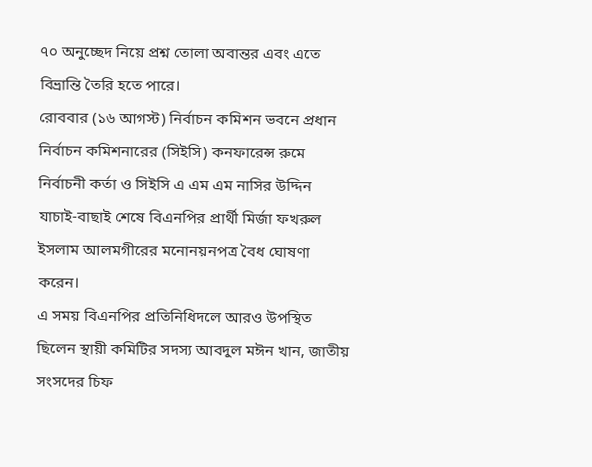৭০ অনুচ্ছেদ নিয়ে প্রশ্ন তোলা অবান্তর এবং এতে বিভ্রান্তি তৈরি হতে পারে।
রোববার (১৬ আগস্ট) নির্বাচন কমিশন ভবনে প্রধান নির্বাচন কমিশনারের (সিইসি) কনফারেন্স রুমে নির্বাচনী কর্তা ও সিইসি এ এম এম নাসির উদ্দিন যাচাই-বাছাই শেষে বিএনপির প্রার্থী মির্জা ফখরুল ইসলাম আলমগীরের মনোনয়নপত্র বৈধ ঘোষণা করেন।
এ সময় বিএনপির প্রতিনিধিদলে আরও উপস্থিত ছিলেন স্থায়ী কমিটির সদস্য আবদুল মঈন খান, জাতীয় সংসদের চিফ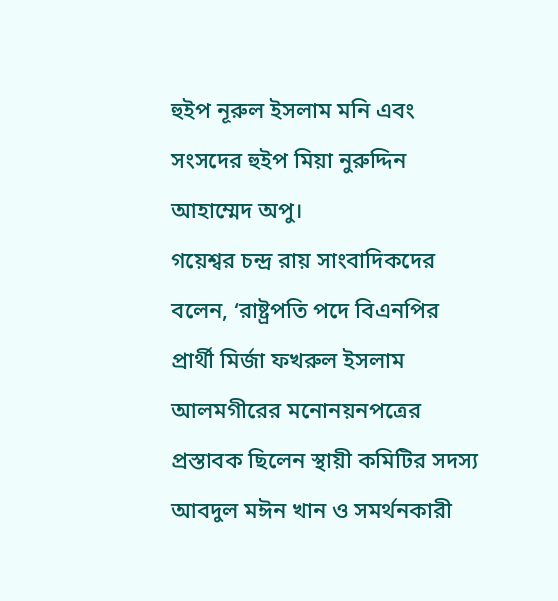হুইপ নূরুল ইসলাম মনি এবং সংসদের হুইপ মিয়া নুরুদ্দিন আহাম্মেদ অপু।
গয়েশ্বর চন্দ্র রায় সাংবাদিকদের বলেন, ‘রাষ্ট্রপতি পদে বিএনপির প্রার্থী মির্জা ফখরুল ইসলাম আলমগীরের মনোনয়নপত্রের প্রস্তাবক ছিলেন স্থায়ী কমিটির সদস্য আবদুল মঈন খান ও সমর্থনকারী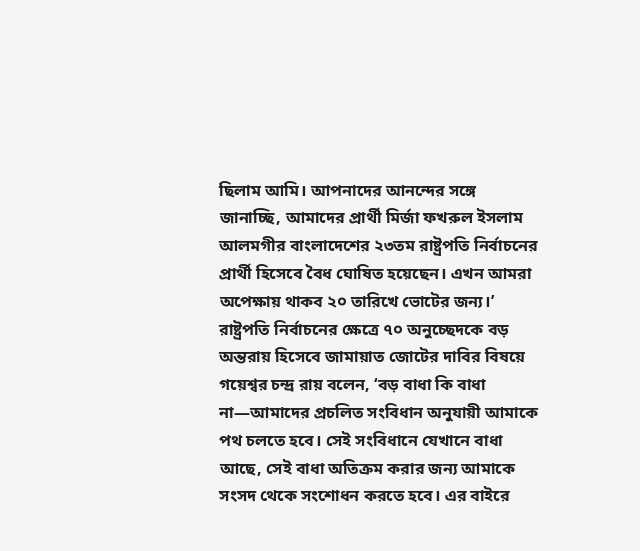ছিলাম আমি। আপনাদের আনন্দের সঙ্গে জানাচ্ছি, আমাদের প্রার্থী মির্জা ফখরুল ইসলাম আলমগীর বাংলাদেশের ২৩তম রাষ্ট্রপতি নির্বাচনের প্রার্থী হিসেবে বৈধ ঘোষিত হয়েছেন। এখন আমরা অপেক্ষায় থাকব ২০ তারিখে ভোটের জন্য।’
রাষ্ট্রপতি নির্বাচনের ক্ষেত্রে ৭০ অনুচ্ছেদকে বড় অন্তরায় হিসেবে জামায়াত জোটের দাবির বিষয়ে গয়েশ্বর চন্দ্র রায় বলেন, ‘বড় বাধা কি বাধা না—আমাদের প্রচলিত সংবিধান অনুযায়ী আমাকে পথ চলতে হবে। সেই সংবিধানে যেখানে বাধা আছে, সেই বাধা অতিক্রম করার জন্য আমাকে সংসদ থেকে সংশোধন করতে হবে। এর বাইরে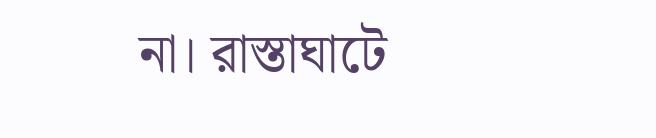না। রাস্তাঘাটে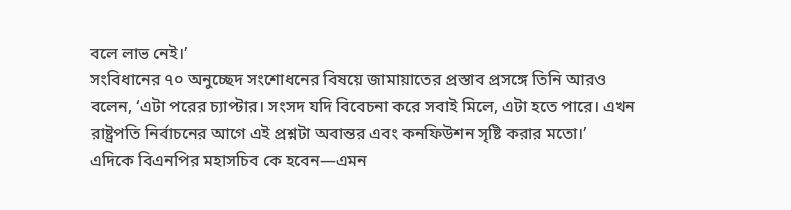বলে লাভ নেই।’
সংবিধানের ৭০ অনুচ্ছেদ সংশোধনের বিষয়ে জামায়াতের প্রস্তাব প্রসঙ্গে তিনি আরও বলেন, ‘এটা পরের চ্যাপ্টার। সংসদ যদি বিবেচনা করে সবাই মিলে, এটা হতে পারে। এখন রাষ্ট্রপতি নির্বাচনের আগে এই প্রশ্নটা অবান্তর এবং কনফিউশন সৃষ্টি করার মতো।’
এদিকে বিএনপির মহাসচিব কে হবেন—এমন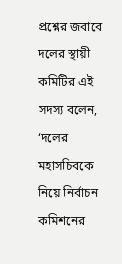প্রশ্নের জবাবে দলের স্থায়ী কমিটির এই সদস্য বলেন, ‘দলের মহাসচিবকে নিয়ে নির্বাচন কমিশনের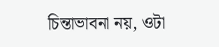চিন্তাভাবনা নয়, ওটা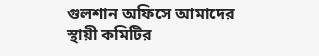গুলশান অফিসে আমাদের স্থায়ী কমিটির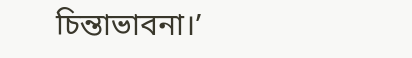চিন্তাভাবনা।’